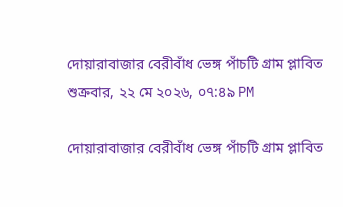দোয়ারাবাজার বেরীবাঁধ ভেঙ্গ পাঁচটি গ্রাম প্লাবিত
শুক্রবার, ২২ মে ২০২৬, ০৭:৪৯ PM

দোয়ারাবাজার বেরীবাঁধ ভেঙ্গ পাঁচটি গ্রাম প্লাবিত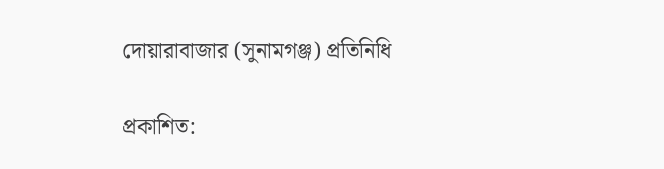দোয়ারাবাজার (সুনামগঞ্জ) প্রতিনিধি

প্রকাশিত: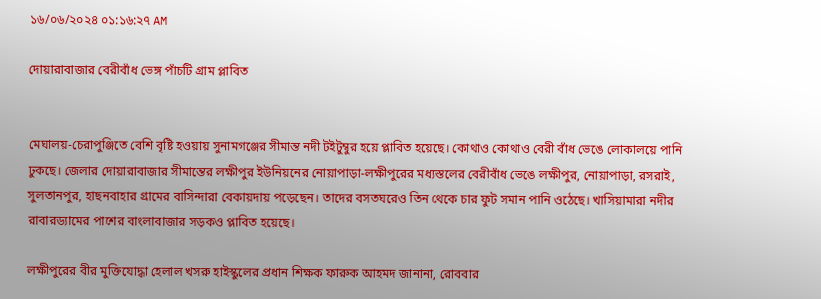১৬/০৬/২০২৪ ০১:১৬:২৭ AM

দোয়ারাবাজার বেরীবাঁধ ভেঙ্গ পাঁচটি গ্রাম প্লাবিত


মেঘালয়-চেরাপুঞ্জিতে বেশি বৃষ্টি হওয়ায় সুনামগঞ্জের সীমান্ত নদী টইটুম্বুর হয়ে প্লাবিত হয়েছে। কোথাও কোথাও বেরী বাঁধ ভেঙে লোকালয়ে পানি ঢুকছে। জেলার দোয়ারাবাজার সীমান্তের লক্ষীপুর ইউনিয়নের নোয়াপাড়া-লক্ষীপুরের মধ্যস্তলের বেরীবাঁধ ভেঙে লক্ষীপুর, নোয়াপাড়া, রসরাই, সুলতানপুর, হাছনবাহার গ্রামের বাসিন্দারা বেকায়দায় পড়েছেন। তাদের বসতঘরেও তিন থেকে চার ফুট সমান পানি ওঠেছে। খাসিয়ামারা নদীর রাবারড্যামের পাশের বাংলাবাজার সড়কও প্লাবিত হয়েছে।

লক্ষীপুরের বীর মুক্তিযোদ্ধা হেলাল খসরু হাইস্কুলের প্রধান শিক্ষক ফারুক আহমদ জানানা, রোববার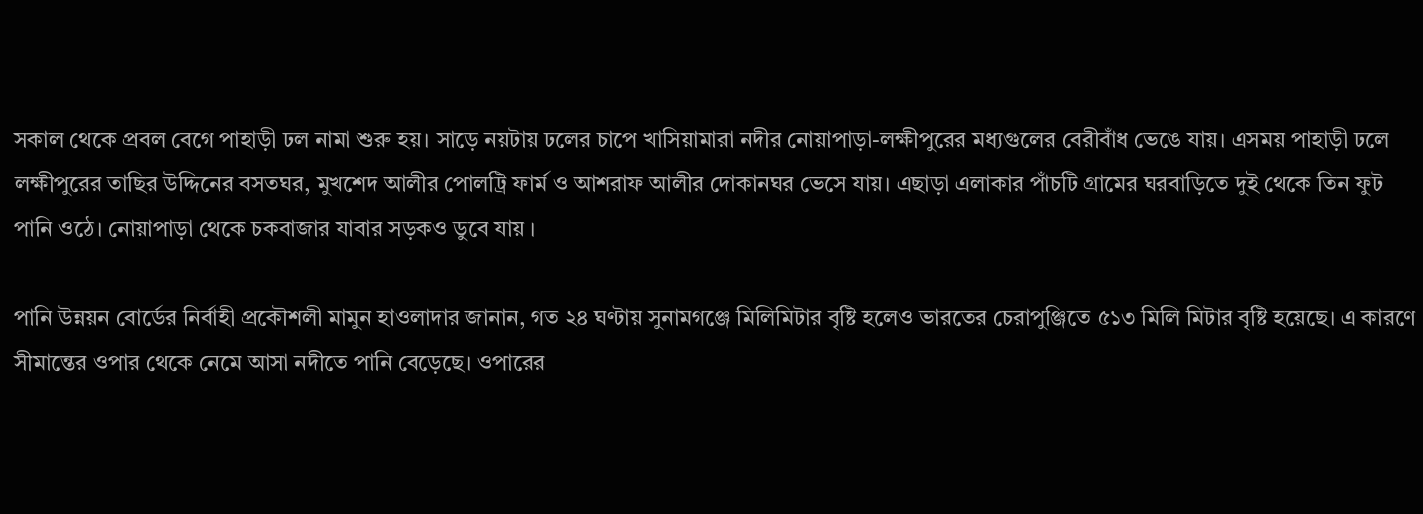সকাল থেকে প্রবল বেগে পাহাড়ী ঢল নামা শুরু হয়। সাড়ে নয়টায় ঢলের চাপে খাসিয়ামারা নদীর নোয়াপাড়া-লক্ষীপুরের মধ্যগুলের বেরীবাঁধ ভেঙে যায়। এসময় পাহাড়ী ঢলে লক্ষীপুরের তাছির উদ্দিনের বসতঘর, মুখশেদ আলীর পোলট্রি ফার্ম ও আশরাফ আলীর দোকানঘর ভেসে যায়। এছাড়া এলাকার পাঁচটি গ্রামের ঘরবাড়িতে দুই থেকে তিন ফুট পানি ওঠে। নোয়াপাড়া থেকে চকবাজার যাবার সড়কও ডুবে যায় ।

পানি উন্নয়ন বোর্ডের নির্বাহী প্রকৌশলী মামুন হাওলাদার জানান, গত ২৪ ঘণ্টায় সুনামগঞ্জে মিলিমিটার বৃষ্টি হলেও ভারতের চেরাপুঞ্জিতে ৫১৩ মিলি মিটার বৃষ্টি হয়েছে। এ কারণে সীমান্তের ওপার থেকে নেমে আসা নদীতে পানি বেড়েছে। ওপারের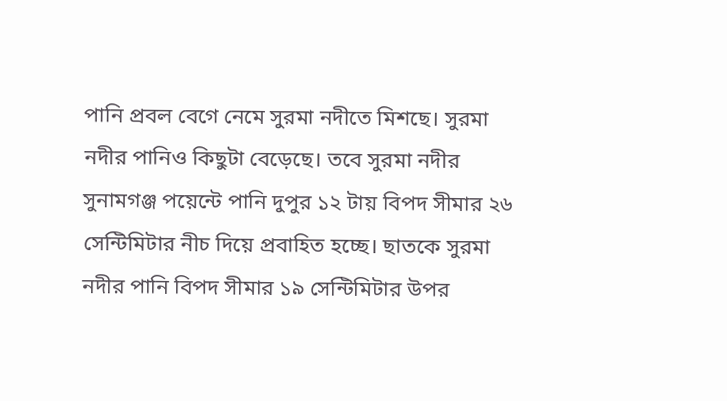পানি প্রবল বেগে নেমে সুরমা নদীতে মিশছে। সুরমা নদীর পানিও কিছুটা বেড়েছে। তবে সুরমা নদীর সুনামগঞ্জ পয়েন্টে পানি দুপুর ১২ টায় বিপদ সীমার ২৬ সেন্টিমিটার নীচ দিয়ে প্রবাহিত হচ্ছে। ছাতকে সুরমা নদীর পানি বিপদ সীমার ১৯ সেন্টিমিটার উপর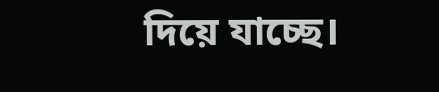দিয়ে যাচ্ছে।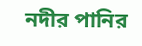নদীর পানির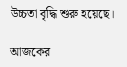উচ্চতা বৃদ্ধি শুরু হয়েছে।

আজকের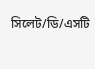সিলেট/ডি/এসটি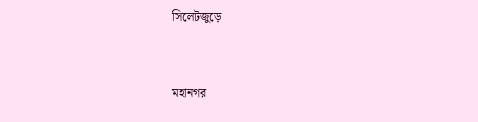সিলেটজুড়ে


মহানগর